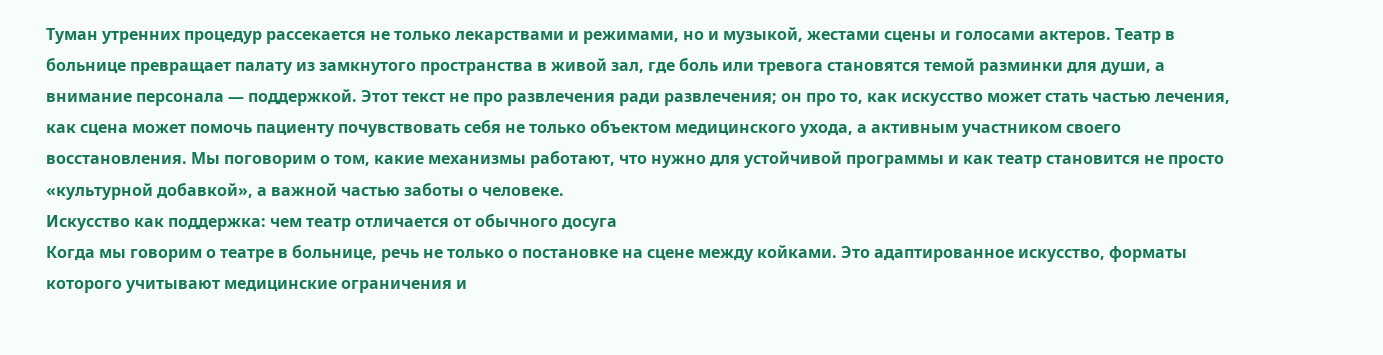Туман утренних процедур рассекается не только лекарствами и режимами, но и музыкой, жестами сцены и голосами актеров. Театр в больнице превращает палату из замкнутого пространства в живой зал, где боль или тревога становятся темой разминки для души, а внимание персонала — поддержкой. Этот текст не про развлечения ради развлечения; он про то, как искусство может стать частью лечения, как сцена может помочь пациенту почувствовать себя не только объектом медицинского ухода, а активным участником своего восстановления. Мы поговорим о том, какие механизмы работают, что нужно для устойчивой программы и как театр становится не просто «культурной добавкой», а важной частью заботы о человеке.
Искусство как поддержка: чем театр отличается от обычного досуга
Когда мы говорим о театре в больнице, речь не только о постановке на сцене между койками. Это адаптированное искусство, форматы которого учитывают медицинские ограничения и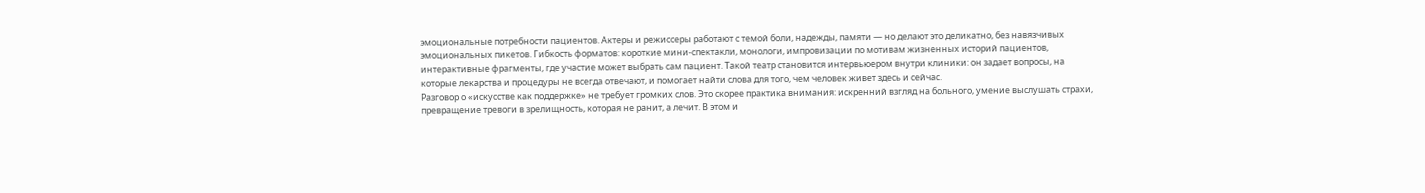эмоциональные потребности пациентов. Актеры и режиссеры работают с темой боли, надежды, памяти — но делают это деликатно, без навязчивых эмоциональных пикетов. Гибкость форматов: короткие мини-спектакли, монологи, импровизации по мотивам жизненных историй пациентов, интерактивные фрагменты, где участие может выбрать сам пациент. Такой театр становится интервьюером внутри клиники: он задает вопросы, на которые лекарства и процедуры не всегда отвечают, и помогает найти слова для того, чем человек живет здесь и сейчас.
Разговор о «искусстве как поддержке» не требует громких слов. Это скорее практика внимания: искренний взгляд на больного, умение выслушать страхи, превращение тревоги в зрелищность, которая не ранит, а лечит. В этом и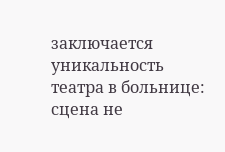заключается уникальность театра в больнице: сцена не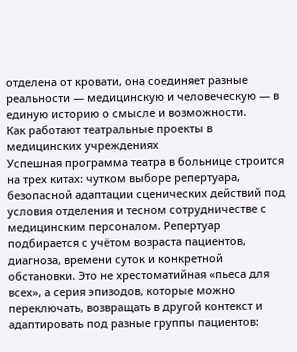отделена от кровати, она соединяет разные реальности — медицинскую и человеческую — в единую историю о смысле и возможности.
Как работают театральные проекты в медицинских учреждениях
Успешная программа театра в больнице строится на трех китах: чутком выборе репертуара, безопасной адаптации сценических действий под условия отделения и тесном сотрудничестве с медицинским персоналом. Репертуар подбирается с учётом возраста пациентов, диагноза, времени суток и конкретной обстановки. Это не хрестоматийная «пьеса для всех», а серия эпизодов, которые можно переключать, возвращать в другой контекст и адаптировать под разные группы пациентов: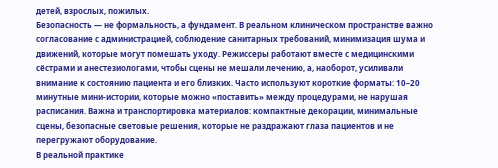детей, взрослых, пожилых.
Безопасность — не формальность, а фундамент. В реальном клиническом пространстве важно согласование с администрацией, соблюдение санитарных требований, минимизация шума и движений, которые могут помешать уходу. Режиссеры работают вместе с медицинскими сёстрами и анестезиологами, чтобы сцены не мешали лечению, а, наоборот, усиливали внимание к состоянию пациента и его близких. Часто используют короткие форматы: 10–20 минутные мини-истории, которые можно «поставить» между процедурами, не нарушая расписания. Важна и транспортировка материалов: компактные декорации, минимальные сцены, безопасные световые решения, которые не раздражают глаза пациентов и не перегружают оборудование.
В реальной практике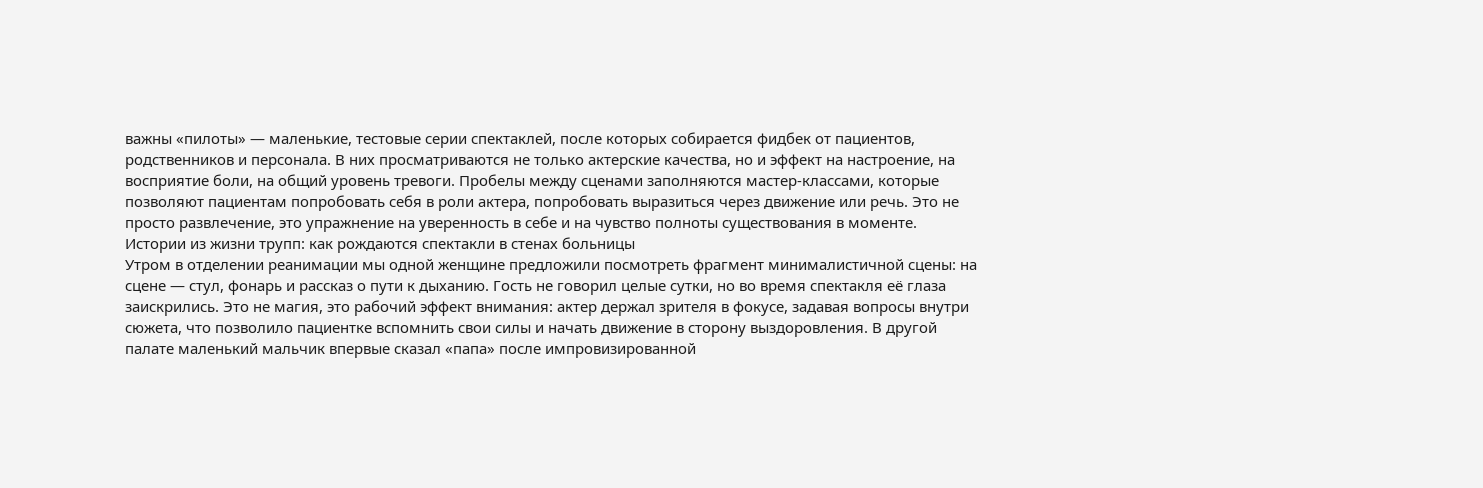важны «пилоты» — маленькие, тестовые серии спектаклей, после которых собирается фидбек от пациентов, родственников и персонала. В них просматриваются не только актерские качества, но и эффект на настроение, на восприятие боли, на общий уровень тревоги. Пробелы между сценами заполняются мастер-классами, которые позволяют пациентам попробовать себя в роли актера, попробовать выразиться через движение или речь. Это не просто развлечение, это упражнение на уверенность в себе и на чувство полноты существования в моменте.
Истории из жизни трупп: как рождаются спектакли в стенах больницы
Утром в отделении реанимации мы одной женщине предложили посмотреть фрагмент минималистичной сцены: на сцене — стул, фонарь и рассказ о пути к дыханию. Гость не говорил целые сутки, но во время спектакля её глаза заискрились. Это не магия, это рабочий эффект внимания: актер держал зрителя в фокусе, задавая вопросы внутри сюжета, что позволило пациентке вспомнить свои силы и начать движение в сторону выздоровления. В другой палате маленький мальчик впервые сказал «папа» после импровизированной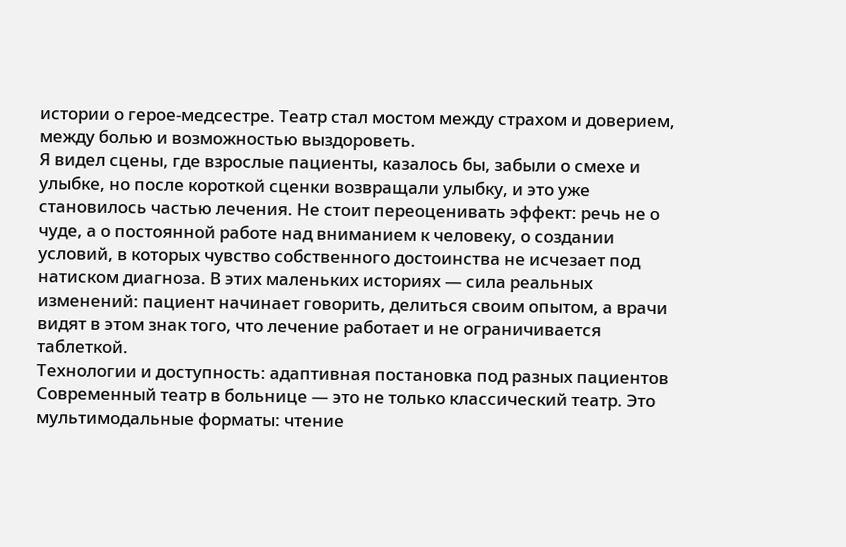истории о герое‑медсестре. Театр стал мостом между страхом и доверием, между болью и возможностью выздороветь.
Я видел сцены, где взрослые пациенты, казалось бы, забыли о смехе и улыбке, но после короткой сценки возвращали улыбку, и это уже становилось частью лечения. Не стоит переоценивать эффект: речь не о чуде, а о постоянной работе над вниманием к человеку, о создании условий, в которых чувство собственного достоинства не исчезает под натиском диагноза. В этих маленьких историях — сила реальных изменений: пациент начинает говорить, делиться своим опытом, а врачи видят в этом знак того, что лечение работает и не ограничивается таблеткой.
Технологии и доступность: адаптивная постановка под разных пациентов
Современный театр в больнице — это не только классический театр. Это мультимодальные форматы: чтение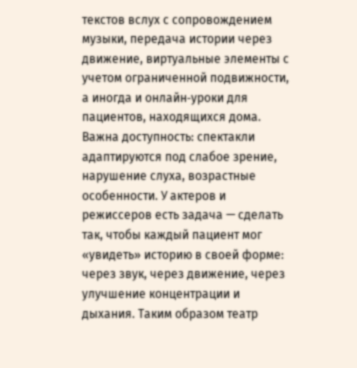текстов вслух с сопровождением музыки, передача истории через движение, виртуальные элементы с учетом ограниченной подвижности, а иногда и онлайн‑уроки для пациентов, находящихся дома. Важна доступность: спектакли адаптируются под слабое зрение, нарушение слуха, возрастные особенности. У актеров и режиссеров есть задача — сделать так, чтобы каждый пациент мог «увидеть» историю в своей форме: через звук, через движение, через улучшение концентрации и дыхания. Таким образом театр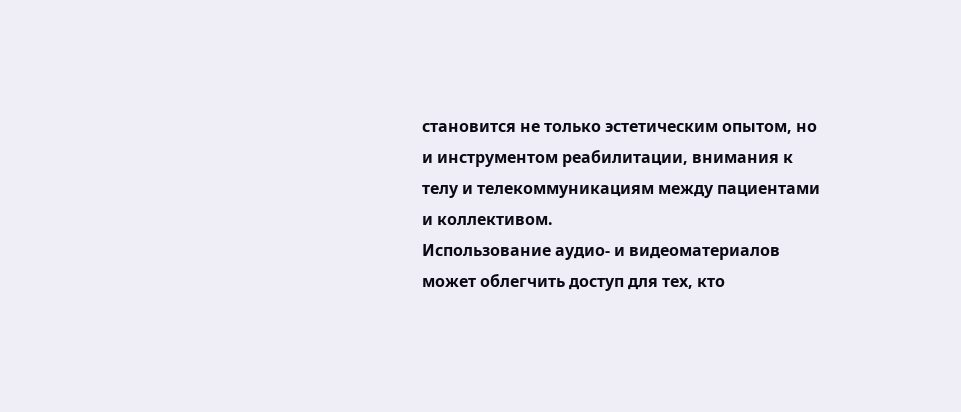становится не только эстетическим опытом, но и инструментом реабилитации, внимания к телу и телекоммуникациям между пациентами и коллективом.
Использование аудио‑ и видеоматериалов может облегчить доступ для тех, кто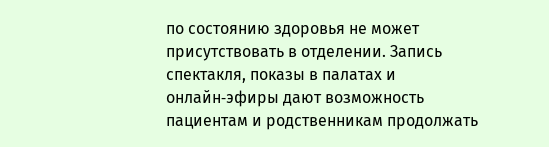по состоянию здоровья не может присутствовать в отделении. Запись спектакля, показы в палатах и онлайн‑эфиры дают возможность пациентам и родственникам продолжать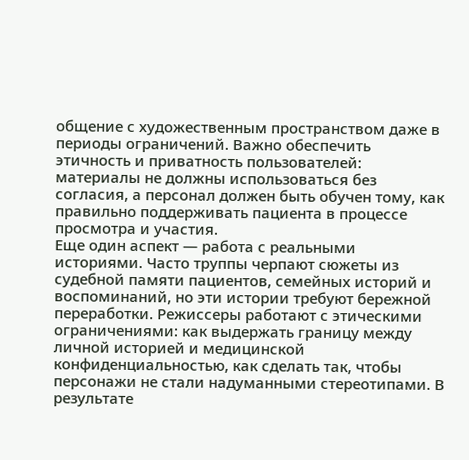общение с художественным пространством даже в периоды ограничений. Важно обеспечить этичность и приватность пользователей: материалы не должны использоваться без согласия, а персонал должен быть обучен тому, как правильно поддерживать пациента в процессе просмотра и участия.
Еще один аспект — работа с реальными историями. Часто труппы черпают сюжеты из судебной памяти пациентов, семейных историй и воспоминаний, но эти истории требуют бережной переработки. Режиссеры работают с этическими ограничениями: как выдержать границу между личной историей и медицинской конфиденциальностью, как сделать так, чтобы персонажи не стали надуманными стереотипами. В результате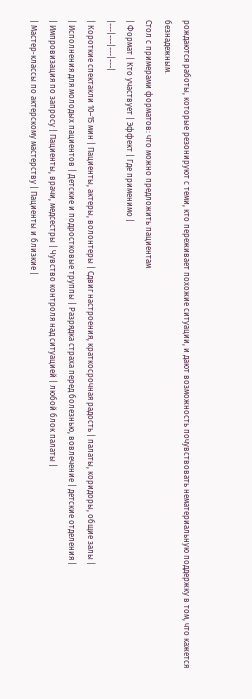рождаются работы, которые резонируют с теми, кто переживает похожие ситуации, и дают возможность почувствовать нематериальную поддержку в том, что кажется безнадежным.
Стол с примерами форматов: что можно предложить пациентам
| Формат | Кто участвует | Эффект | Где применимо |
|---|---|---|---|
| Короткие спектакли 10–15 мин | Пациенты, актеры, волонтеры | Сдвиг настроения, краткосрочная радость | палаты, коридоры, общие залы |
| Исполнения для молодых пациентов | Детские и подростковые труппы | Разрядка страха перед болезнью, вовлечение | детские отделения |
| Импровизация по запросу | Пациенты, врачи, медсестры | Чувство контроля над ситуацией | любой блок палаты |
| Мастер‑классы по актерскому мастерству | Пациенты и близкие |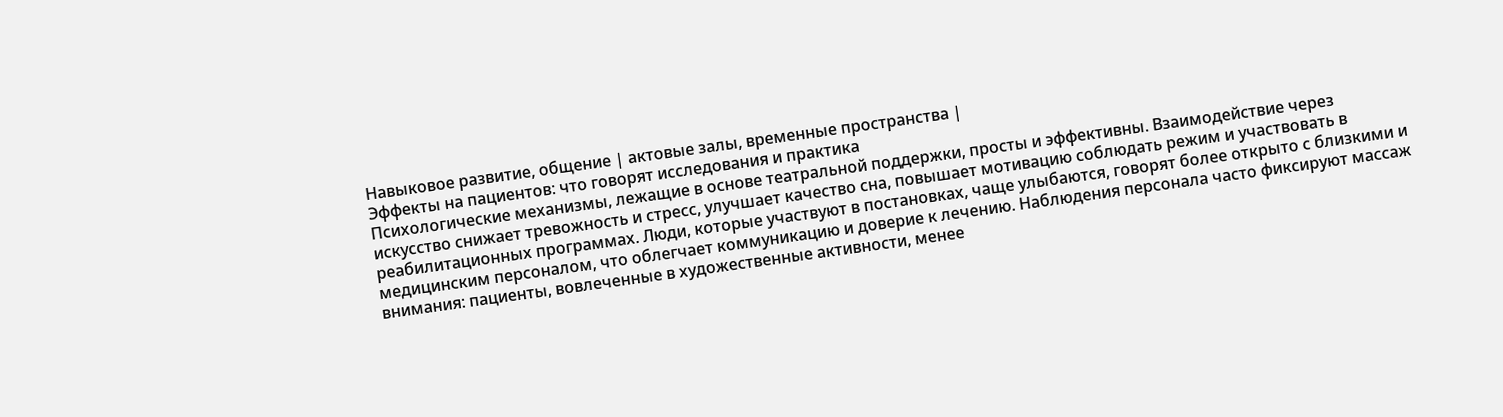Навыковое развитие, общение | актовые залы, временные пространства |
Эффекты на пациентов: что говорят исследования и практика
Психологические механизмы, лежащие в основе театральной поддержки, просты и эффективны. Взаимодействие через искусство снижает тревожность и стресс, улучшает качество сна, повышает мотивацию соблюдать режим и участвовать в реабилитационных программах. Люди, которые участвуют в постановках, чаще улыбаются, говорят более открыто с близкими и медицинским персоналом, что облегчает коммуникацию и доверие к лечению. Наблюдения персонала часто фиксируют массаж внимания: пациенты, вовлеченные в художественные активности, менее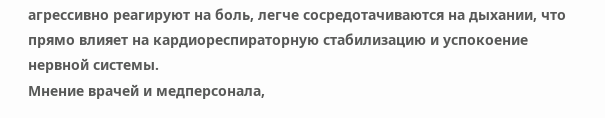агрессивно реагируют на боль, легче сосредотачиваются на дыхании, что прямо влияет на кардиореспираторную стабилизацию и успокоение нервной системы.
Мнение врачей и медперсонала,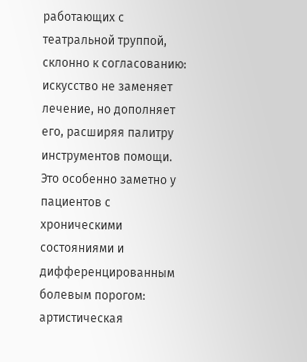работающих с театральной труппой, склонно к согласованию: искусство не заменяет лечение, но дополняет его, расширяя палитру инструментов помощи. Это особенно заметно у пациентов с хроническими состояниями и дифференцированным болевым порогом: артистическая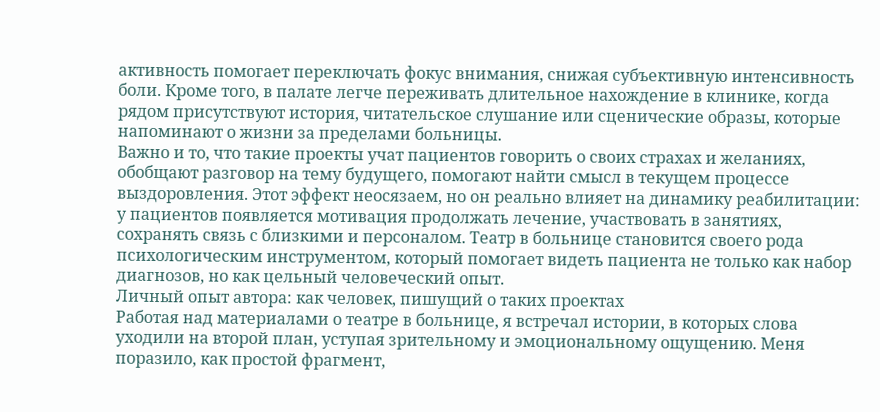активность помогает переключать фокус внимания, снижая субъективную интенсивность боли. Кроме того, в палате легче переживать длительное нахождение в клинике, когда рядом присутствуют история, читательское слушание или сценические образы, которые напоминают о жизни за пределами больницы.
Важно и то, что такие проекты учат пациентов говорить о своих страхах и желаниях, обобщают разговор на тему будущего, помогают найти смысл в текущем процессе выздоровления. Этот эффект неосязаем, но он реально влияет на динамику реабилитации: у пациентов появляется мотивация продолжать лечение, участвовать в занятиях, сохранять связь с близкими и персоналом. Театр в больнице становится своего рода психологическим инструментом, который помогает видеть пациента не только как набор диагнозов, но как цельный человеческий опыт.
Личный опыт автора: как человек, пишущий о таких проектах
Работая над материалами о театре в больнице, я встречал истории, в которых слова уходили на второй план, уступая зрительному и эмоциональному ощущению. Меня поразило, как простой фрагмент,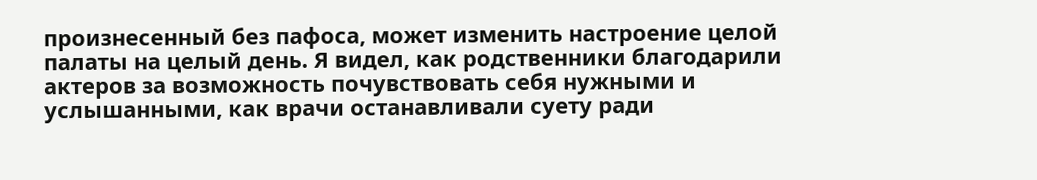произнесенный без пафоса, может изменить настроение целой палаты на целый день. Я видел, как родственники благодарили актеров за возможность почувствовать себя нужными и услышанными, как врачи останавливали суету ради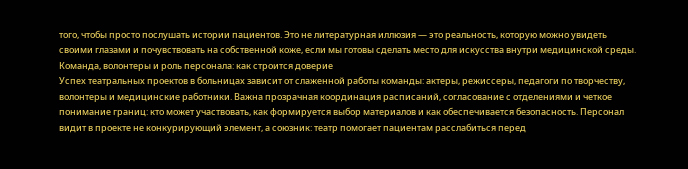того, чтобы просто послушать истории пациентов. Это не литературная иллюзия — это реальность, которую можно увидеть своими глазами и почувствовать на собственной коже, если мы готовы сделать место для искусства внутри медицинской среды.
Команда, волонтеры и роль персонала: как строится доверие
Успех театральных проектов в больницах зависит от слаженной работы команды: актеры, режиссеры, педагоги по творчеству, волонтеры и медицинские работники. Важна прозрачная координация расписаний, согласование с отделениями и четкое понимание границ: кто может участвовать, как формируется выбор материалов и как обеспечивается безопасность. Персонал видит в проекте не конкурирующий элемент, а союзник: театр помогает пациентам расслабиться перед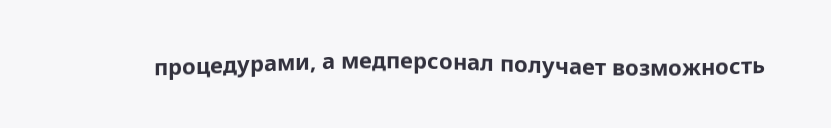процедурами, а медперсонал получает возможность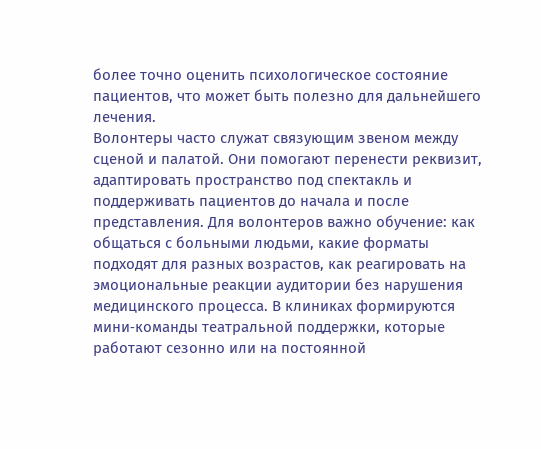более точно оценить психологическое состояние пациентов, что может быть полезно для дальнейшего лечения.
Волонтеры часто служат связующим звеном между сценой и палатой. Они помогают перенести реквизит, адаптировать пространство под спектакль и поддерживать пациентов до начала и после представления. Для волонтеров важно обучение: как общаться с больными людьми, какие форматы подходят для разных возрастов, как реагировать на эмоциональные реакции аудитории без нарушения медицинского процесса. В клиниках формируются мини‑команды театральной поддержки, которые работают сезонно или на постоянной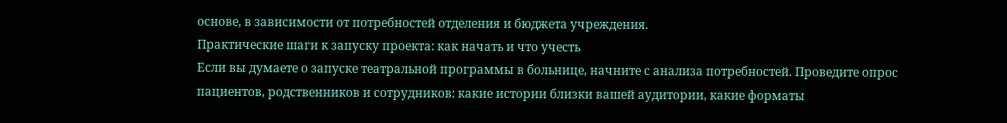основе, в зависимости от потребностей отделения и бюджета учреждения.
Практические шаги к запуску проекта: как начать и что учесть
Если вы думаете о запуске театральной программы в больнице, начните с анализа потребностей. Проведите опрос пациентов, родственников и сотрудников: какие истории близки вашей аудитории, какие форматы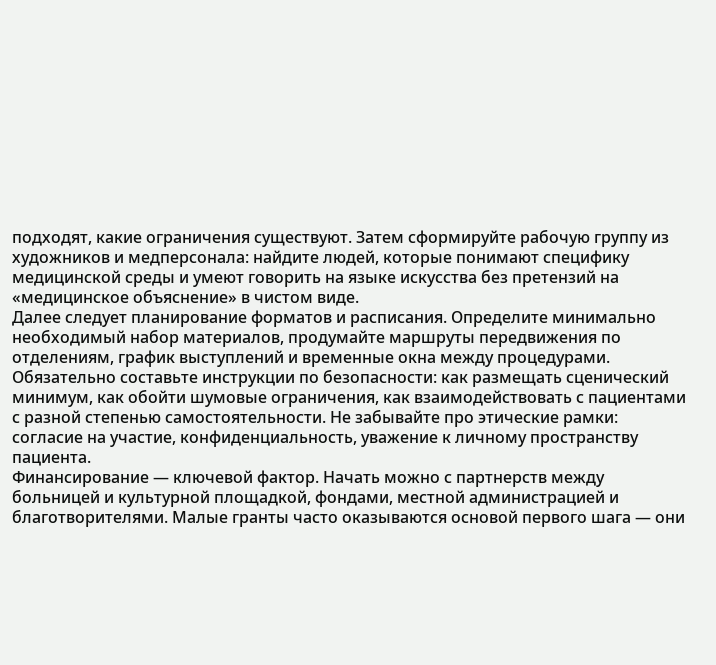подходят, какие ограничения существуют. Затем сформируйте рабочую группу из художников и медперсонала: найдите людей, которые понимают специфику медицинской среды и умеют говорить на языке искусства без претензий на «медицинское объяснение» в чистом виде.
Далее следует планирование форматов и расписания. Определите минимально необходимый набор материалов, продумайте маршруты передвижения по отделениям, график выступлений и временные окна между процедурами. Обязательно составьте инструкции по безопасности: как размещать сценический минимум, как обойти шумовые ограничения, как взаимодействовать с пациентами с разной степенью самостоятельности. Не забывайте про этические рамки: согласие на участие, конфиденциальность, уважение к личному пространству пациента.
Финансирование — ключевой фактор. Начать можно с партнерств между больницей и культурной площадкой, фондами, местной администрацией и благотворителями. Малые гранты часто оказываются основой первого шага — они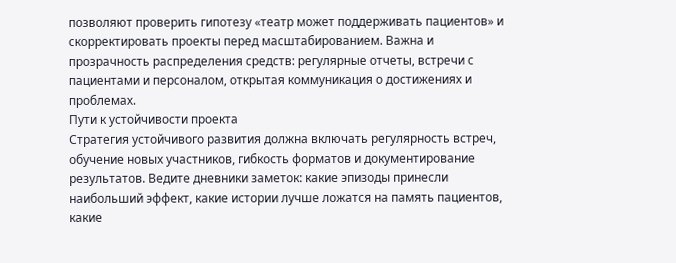позволяют проверить гипотезу «театр может поддерживать пациентов» и скорректировать проекты перед масштабированием. Важна и прозрачность распределения средств: регулярные отчеты, встречи с пациентами и персоналом, открытая коммуникация о достижениях и проблемах.
Пути к устойчивости проекта
Стратегия устойчивого развития должна включать регулярность встреч, обучение новых участников, гибкость форматов и документирование результатов. Ведите дневники заметок: какие эпизоды принесли наибольший эффект, какие истории лучше ложатся на память пациентов, какие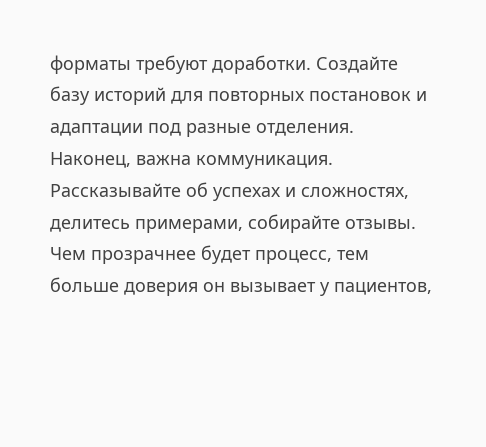форматы требуют доработки. Создайте базу историй для повторных постановок и адаптации под разные отделения.
Наконец, важна коммуникация. Рассказывайте об успехах и сложностях, делитесь примерами, собирайте отзывы. Чем прозрачнее будет процесс, тем больше доверия он вызывает у пациентов,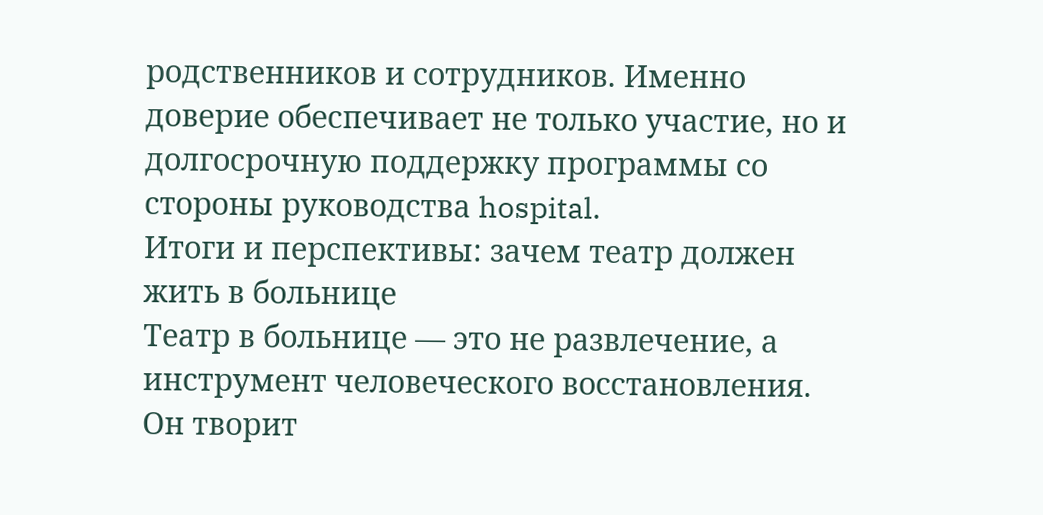родственников и сотрудников. Именно доверие обеспечивает не только участие, но и долгосрочную поддержку программы со стороны руководства hospital.
Итоги и перспективы: зачем театр должен жить в больнице
Театр в больнице — это не развлечение, а инструмент человеческого восстановления. Он творит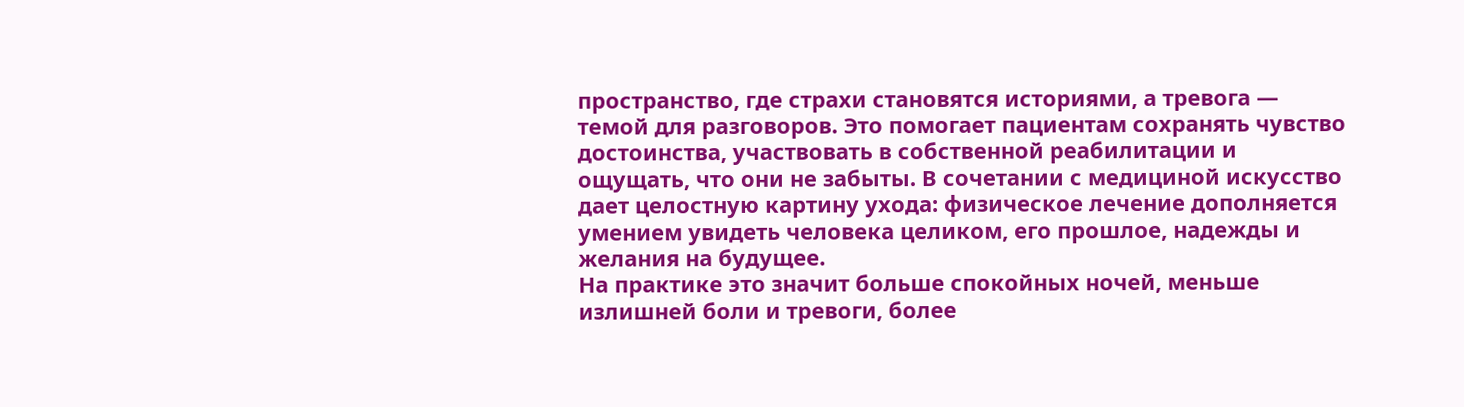пространство, где страхи становятся историями, а тревога — темой для разговоров. Это помогает пациентам сохранять чувство достоинства, участвовать в собственной реабилитации и ощущать, что они не забыты. В сочетании с медициной искусство дает целостную картину ухода: физическое лечение дополняется умением увидеть человека целиком, его прошлое, надежды и желания на будущее.
На практике это значит больше спокойных ночей, меньше излишней боли и тревоги, более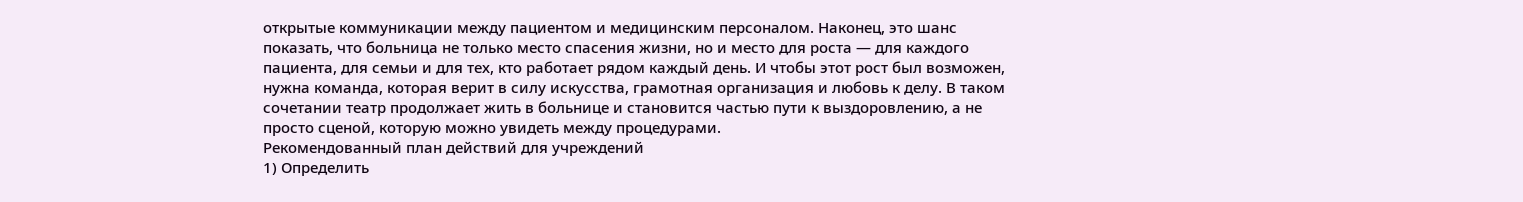открытые коммуникации между пациентом и медицинским персоналом. Наконец, это шанс показать, что больница не только место спасения жизни, но и место для роста — для каждого пациента, для семьи и для тех, кто работает рядом каждый день. И чтобы этот рост был возможен, нужна команда, которая верит в силу искусства, грамотная организация и любовь к делу. В таком сочетании театр продолжает жить в больнице и становится частью пути к выздоровлению, а не просто сценой, которую можно увидеть между процедурами.
Рекомендованный план действий для учреждений
1) Определить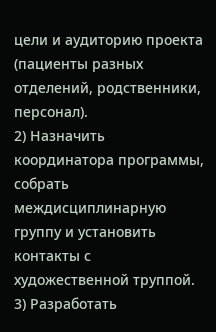цели и аудиторию проекта (пациенты разных отделений, родственники, персонал).
2) Назначить координатора программы, собрать междисциплинарную группу и установить контакты с художественной труппой.
3) Разработать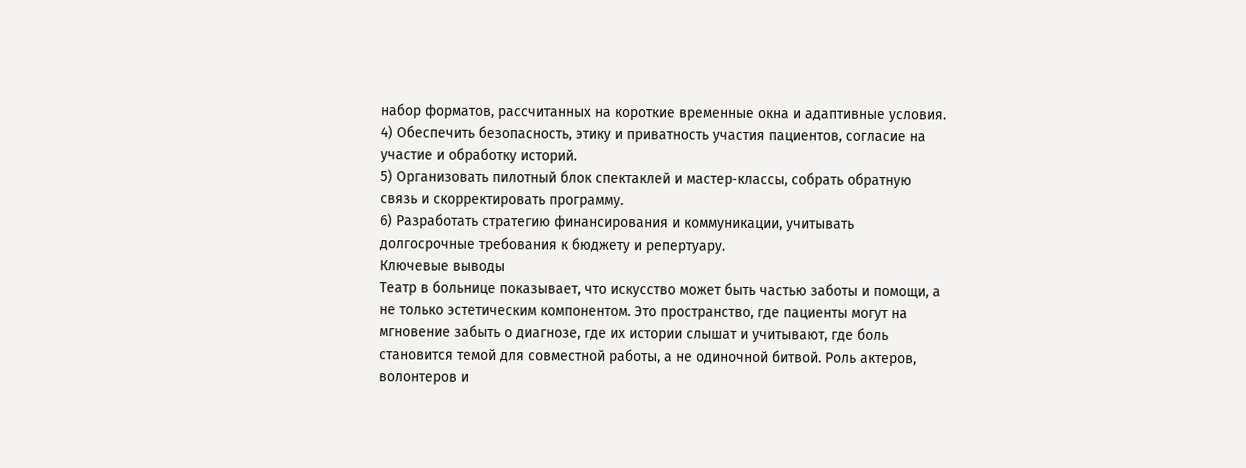набор форматов, рассчитанных на короткие временные окна и адаптивные условия.
4) Обеспечить безопасность, этику и приватность участия пациентов, согласие на участие и обработку историй.
5) Организовать пилотный блок спектаклей и мастер‑классы, собрать обратную связь и скорректировать программу.
6) Разработать стратегию финансирования и коммуникации, учитывать долгосрочные требования к бюджету и репертуару.
Ключевые выводы
Театр в больнице показывает, что искусство может быть частью заботы и помощи, а не только эстетическим компонентом. Это пространство, где пациенты могут на мгновение забыть о диагнозе, где их истории слышат и учитывают, где боль становится темой для совместной работы, а не одиночной битвой. Роль актеров, волонтеров и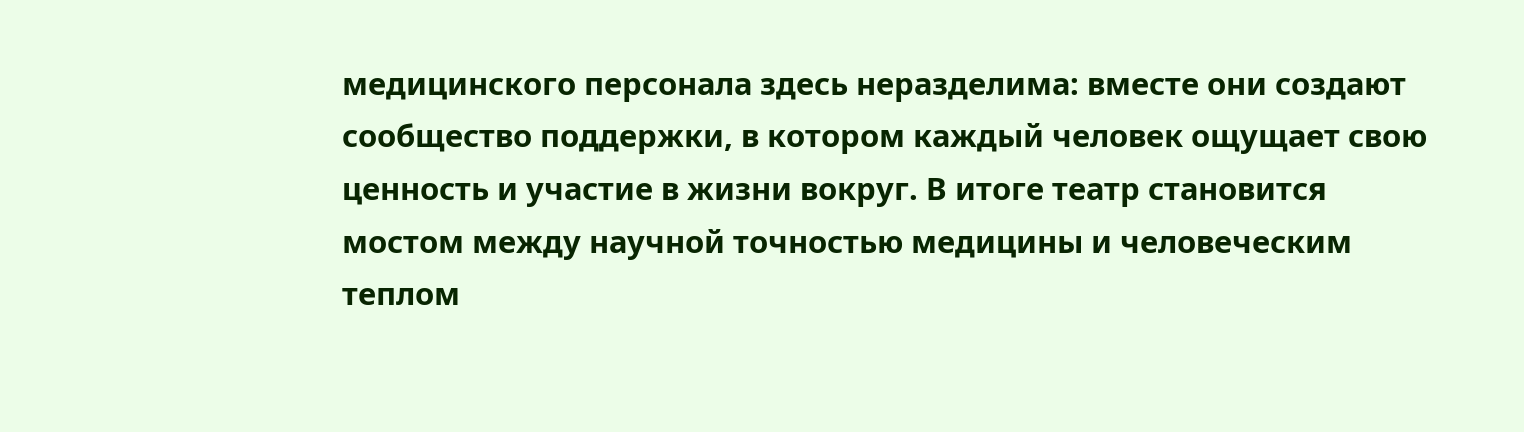медицинского персонала здесь неразделима: вместе они создают сообщество поддержки, в котором каждый человек ощущает свою ценность и участие в жизни вокруг. В итоге театр становится мостом между научной точностью медицины и человеческим теплом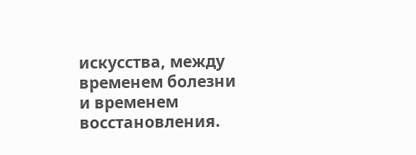искусства, между временем болезни и временем восстановления.